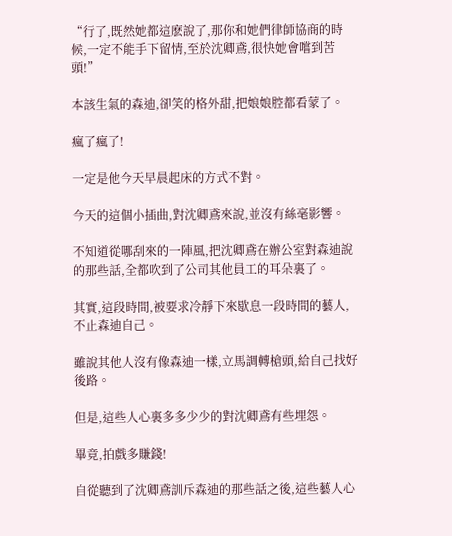“行了,既然她都這麽說了,那你和她們律師協商的時候,一定不能手下留情,至於沈卿鳶,很快她會嚐到苦頭!”

本該生氣的森迪,卻笑的格外甜,把娘娘腔都看蒙了。

瘋了瘋了!

一定是他今天早晨起床的方式不對。

今天的這個小插曲,對沈卿鳶來說,並沒有絲毫影響。

不知道從哪刮來的一陣風,把沈卿鳶在辦公室對森迪說的那些話,全都吹到了公司其他員工的耳朵裏了。

其實,這段時間,被要求冷靜下來歇息一段時間的藝人,不止森迪自己。

雖說其他人沒有像森迪一樣,立馬調轉槍頭,給自己找好後路。

但是,這些人心裏多多少少的對沈卿鳶有些埋怨。

畢竟,拍戲多賺錢!

自從聽到了沈卿鳶訓斥森迪的那些話之後,這些藝人心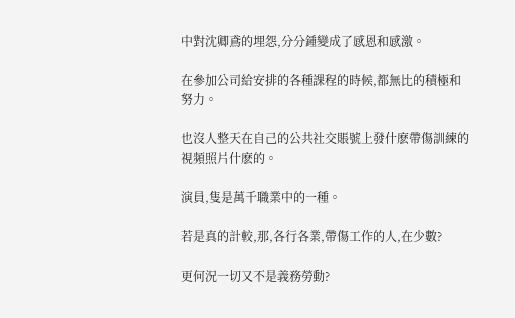中對沈卿鳶的埋怨,分分鍾變成了感恩和感激。

在參加公司給安排的各種課程的時候,都無比的積極和努力。

也沒人整天在自己的公共社交賬號上發什麽帶傷訓練的視頻照片什麽的。

演員,隻是萬千職業中的一種。

若是真的計較,那,各行各業,帶傷工作的人,在少數?

更何況一切又不是義務勞動?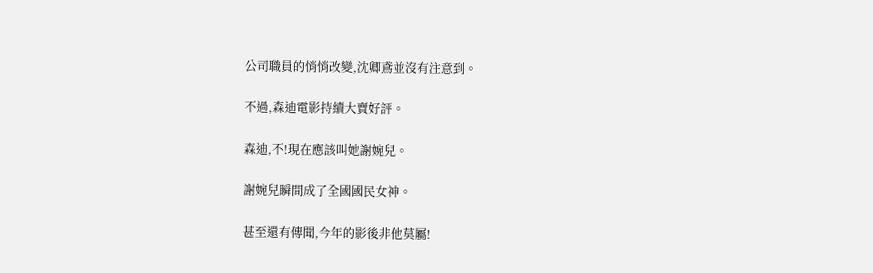公司職員的悄悄改變,沈卿鳶並沒有注意到。

不過,森迪電影持續大賣好評。

森迪,不!現在應該叫她謝婉兒。

謝婉兒瞬間成了全國國民女神。

甚至還有傳聞,今年的影後非他莫屬!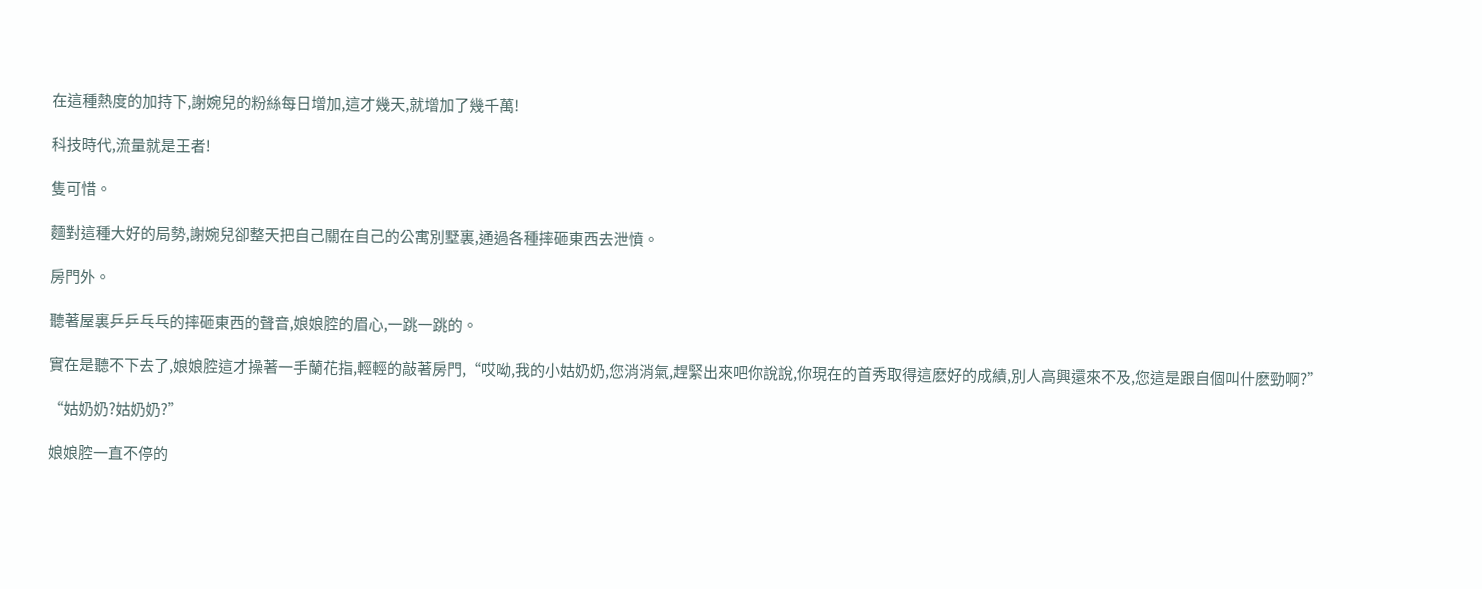在這種熱度的加持下,謝婉兒的粉絲每日增加,這才幾天,就增加了幾千萬!

科技時代,流量就是王者!

隻可惜。

麵對這種大好的局勢,謝婉兒卻整天把自己關在自己的公寓別墅裏,通過各種摔砸東西去泄憤。

房門外。

聽著屋裏乒乒乓乓的摔砸東西的聲音,娘娘腔的眉心,一跳一跳的。

實在是聽不下去了,娘娘腔這才操著一手蘭花指,輕輕的敲著房門,“哎呦,我的小姑奶奶,您消消氣,趕緊出來吧你說說,你現在的首秀取得這麽好的成績,別人高興還來不及,您這是跟自個叫什麽勁啊?”

“姑奶奶?姑奶奶?”

娘娘腔一直不停的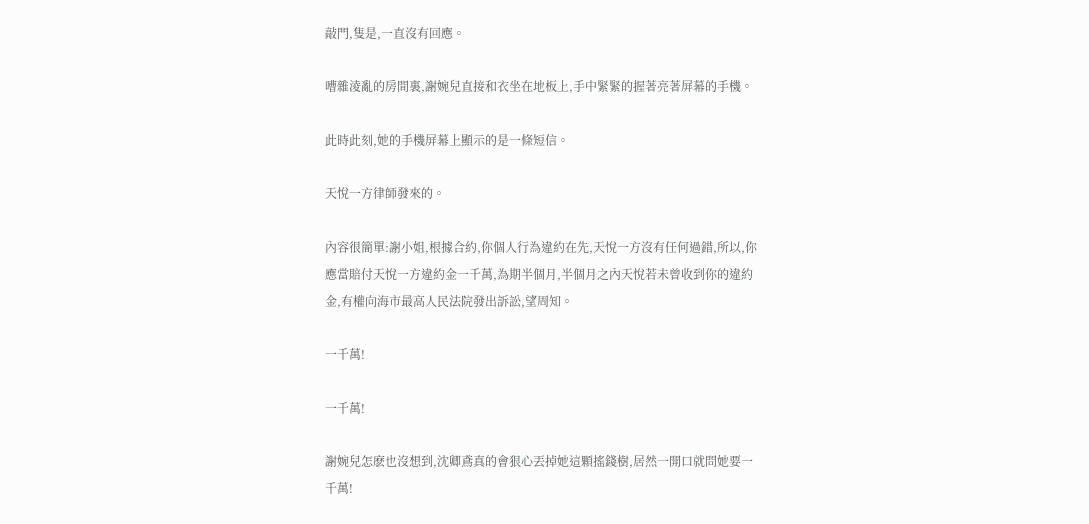敲門,隻是,一直沒有回應。

嘈雜淩亂的房間裏,謝婉兒直接和衣坐在地板上,手中緊緊的握著亮著屏幕的手機。

此時此刻,她的手機屏幕上顯示的是一條短信。

天悅一方律師發來的。

內容很簡單:謝小姐,根據合約,你個人行為違約在先,天悅一方沒有任何過錯,所以,你應當賠付天悅一方違約金一千萬,為期半個月,半個月之內天悅若未曾收到你的違約金,有權向海市最高人民法院發出訴訟,望周知。

一千萬!

一千萬!

謝婉兒怎麽也沒想到,沈卿鳶真的會狠心丟掉她這顆搖錢樹,居然一開口就問她要一千萬!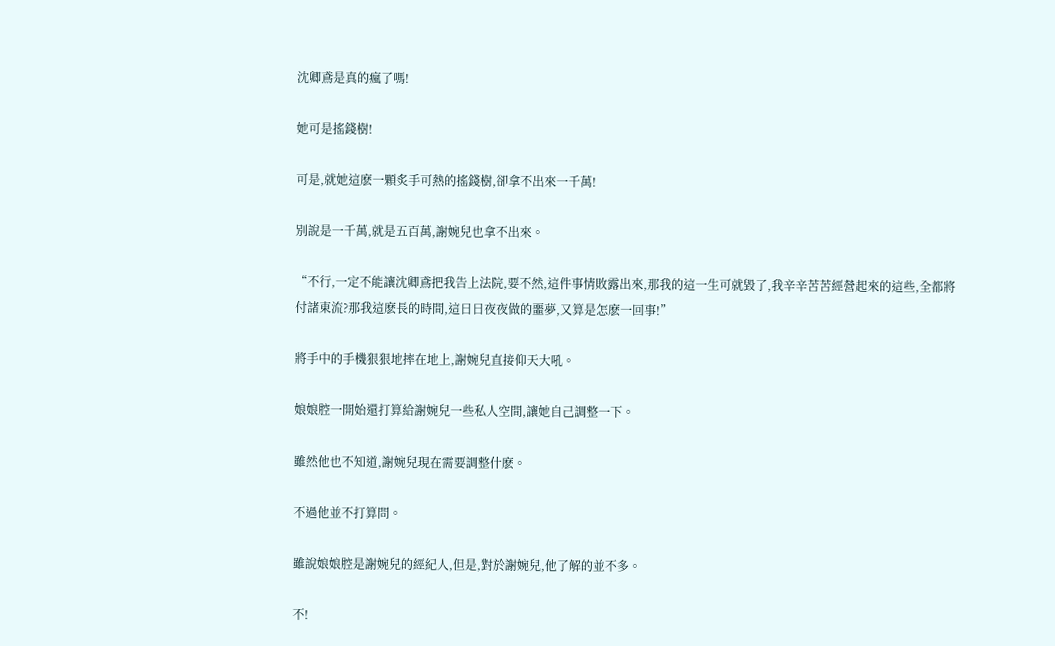沈卿鳶是真的瘋了嗎!

她可是搖錢樹!

可是,就她這麽一顆炙手可熱的搖錢樹,卻拿不出來一千萬!

別說是一千萬,就是五百萬,謝婉兒也拿不出來。

“不行,一定不能讓沈卿鳶把我告上法院,要不然,這件事情敗露出來,那我的這一生可就毀了,我辛辛苦苦經營起來的這些,全都將付諸東流?那我這麽長的時間,這日日夜夜做的噩夢,又算是怎麽一回事!”

將手中的手機狠狠地摔在地上,謝婉兒直接仰天大吼。

娘娘腔一開始還打算給謝婉兒一些私人空間,讓她自己調整一下。

雖然他也不知道,謝婉兒現在需要調整什麽。

不過他並不打算問。

雖說娘娘腔是謝婉兒的經紀人,但是,對於謝婉兒,他了解的並不多。

不!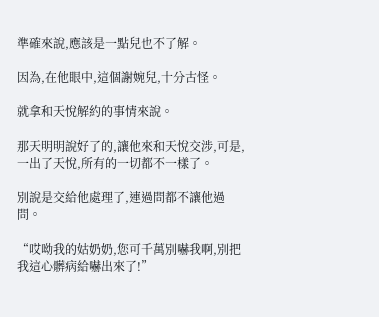準確來說,應該是一點兒也不了解。

因為,在他眼中,這個謝婉兒,十分古怪。

就拿和天悅解約的事情來說。

那天明明說好了的,讓他來和天悅交涉,可是,一出了天悅,所有的一切都不一樣了。

別說是交給他處理了,連過問都不讓他過問。

“哎呦我的姑奶奶,您可千萬別嚇我啊,別把我這心髒病給嚇出來了!”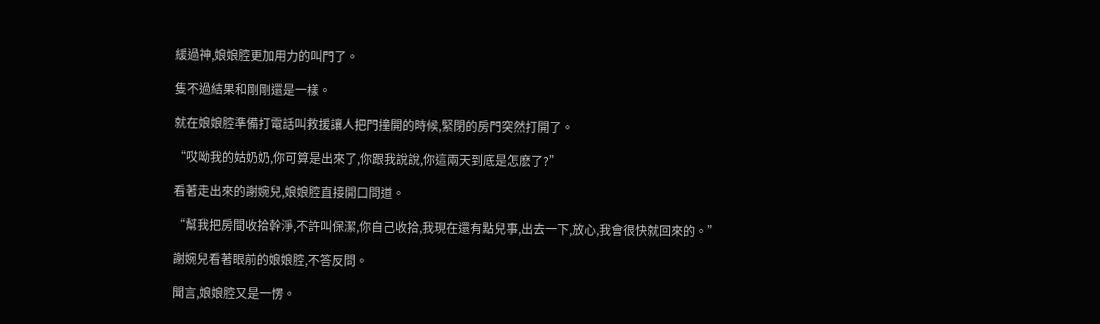緩過神,娘娘腔更加用力的叫門了。

隻不過結果和剛剛還是一樣。

就在娘娘腔準備打電話叫救援讓人把門撞開的時候,緊閉的房門突然打開了。

“哎呦我的姑奶奶,你可算是出來了,你跟我說說,你這兩天到底是怎麽了?”

看著走出來的謝婉兒,娘娘腔直接開口問道。

“幫我把房間收拾幹淨,不許叫保潔,你自己收拾,我現在還有點兒事,出去一下,放心,我會很快就回來的。”

謝婉兒看著眼前的娘娘腔,不答反問。

聞言,娘娘腔又是一愣。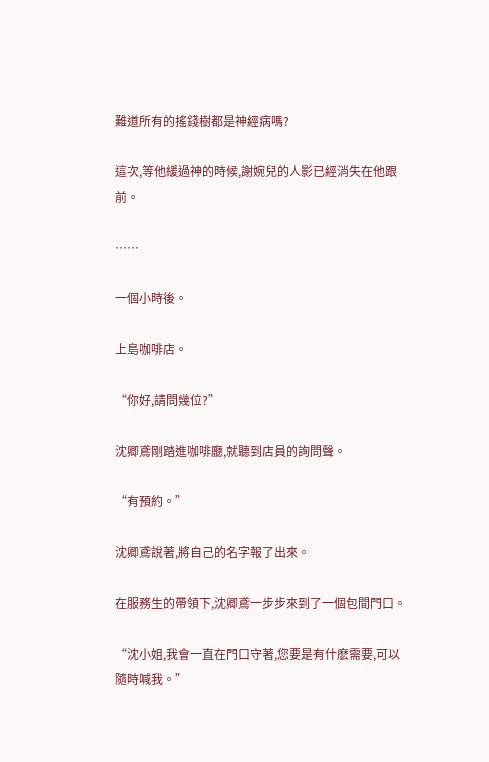難道所有的搖錢樹都是神經病嗎?

這次,等他緩過神的時候,謝婉兒的人影已經消失在他跟前。

……

一個小時後。

上島咖啡店。

“你好,請問幾位?”

沈卿鳶剛踏進咖啡廳,就聽到店員的詢問聲。

“有預約。”

沈卿鳶說著,將自己的名字報了出來。

在服務生的帶領下,沈卿鳶一步步來到了一個包間門口。

“沈小姐,我會一直在門口守著,您要是有什麽需要,可以隨時喊我。”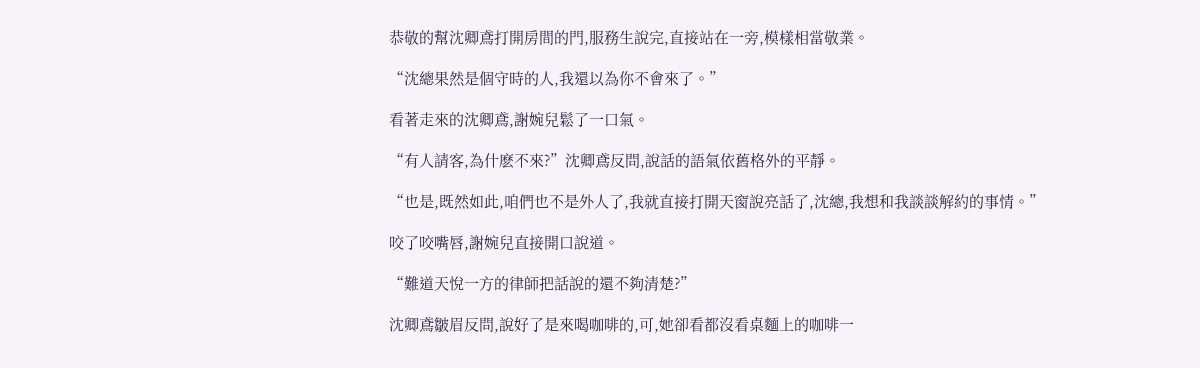恭敬的幫沈卿鳶打開房間的門,服務生說完,直接站在一旁,模樣相當敬業。

“沈總果然是個守時的人,我還以為你不會來了。”

看著走來的沈卿鳶,謝婉兒鬆了一口氣。

“有人請客,為什麽不來?”沈卿鳶反問,說話的語氣依舊格外的平靜。

“也是,既然如此,咱們也不是外人了,我就直接打開天窗說亮話了,沈總,我想和我談談解約的事情。”

咬了咬嘴唇,謝婉兒直接開口說道。

“難道天悅一方的律師把話說的還不夠清楚?”

沈卿鳶皺眉反問,說好了是來喝咖啡的,可,她卻看都沒看桌麵上的咖啡一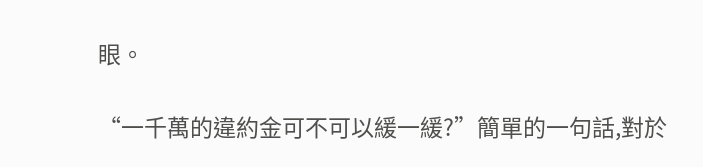眼。

“一千萬的違約金可不可以緩一緩?”簡單的一句話,對於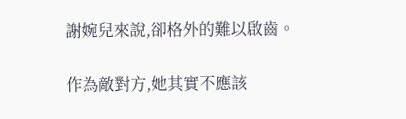謝婉兒來說,卻格外的難以啟齒。

作為敵對方,她其實不應該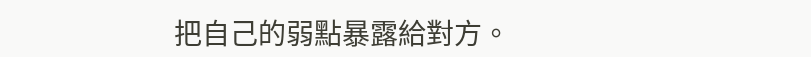把自己的弱點暴露給對方。